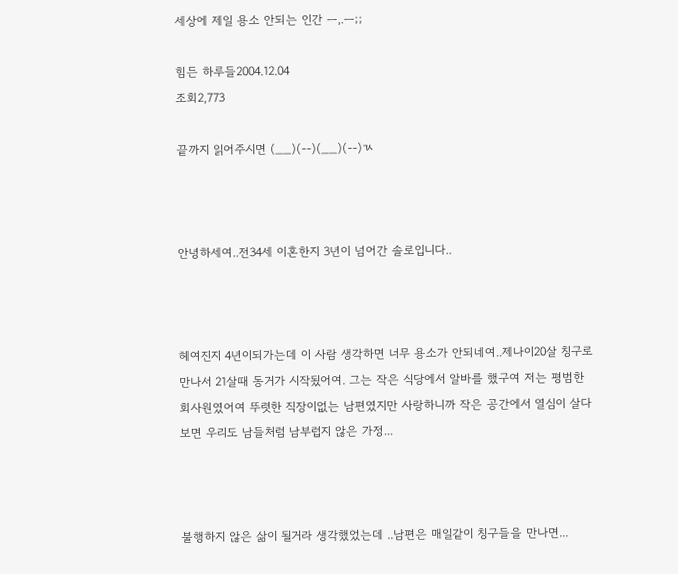세상에 제일 용소 안되는 인간 ㅡ,.ㅡ;;

힘든 하루들2004.12.04
조회2,773

끝까지 읽어주시면 (__)(--)(__)(--)ㄳ



안녕하세여..전34세 이혼한지 3년이 넘어간 솔로입니다..



헤여진지 4년이되가는데 이 사람 생각하면 너무 용소가 안되네여..제나이20살 칭구로 만나서 21살때 동거가 시작됬어여. 그는 작은 식당에서 알바를 했구여 저는 평범한 회사원였어여 뚜렷한 직장이없는 남편였지만 사랑하니까 작은 공간에서 열심이 살다보면 우리도 남들처럼 남부럽지 않은 가정...



불행하지 않은 삶이 될거라 생각했었는데 ..남편은 매일같이 칭구들을 만나면...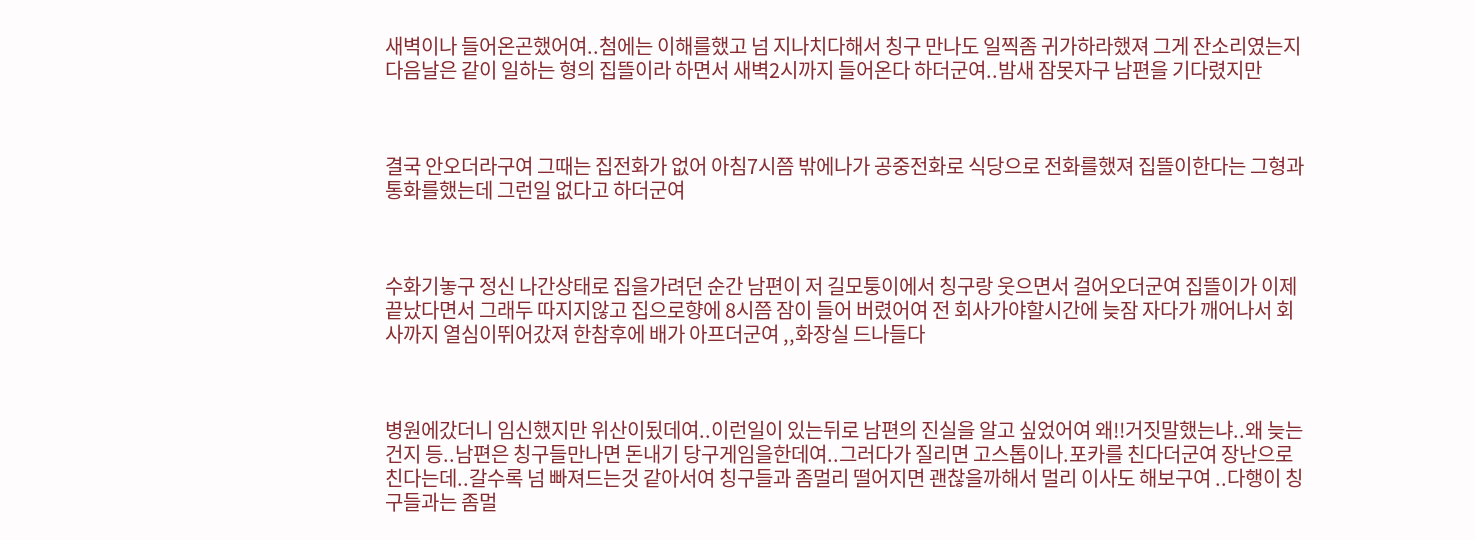새벽이나 들어온곤했어여..첨에는 이해를했고 넘 지나치다해서 칭구 만나도 일찍좀 귀가하라했져 그게 잔소리였는지 다음날은 같이 일하는 형의 집뜰이라 하면서 새벽2시까지 들어온다 하더군여..밤새 잠못자구 남편을 기다렸지만



결국 안오더라구여 그때는 집전화가 없어 아침7시쯤 밖에나가 공중전화로 식당으로 전화를했져 집뜰이한다는 그형과 통화를했는데 그런일 없다고 하더군여



수화기놓구 정신 나간상태로 집을가려던 순간 남편이 저 길모퉁이에서 칭구랑 웃으면서 걸어오더군여 집뜰이가 이제끝났다면서 그래두 따지지않고 집으로향에 8시쯤 잠이 들어 버렸어여 전 회사가야할시간에 늦잠 자다가 깨어나서 회사까지 열심이뛰어갔져 한참후에 배가 아프더군여 ,,화장실 드나들다



병원에갔더니 임신했지만 위산이됬데여..이런일이 있는뒤로 남편의 진실을 알고 싶었어여 왜!!거짓말했는냐..왜 늦는건지 등..남편은 칭구들만나면 돈내기 당구게임을한데여..그러다가 질리면 고스톱이나.포카를 친다더군여 장난으로 친다는데..갈수록 넘 빠져드는것 같아서여 칭구들과 좀멀리 떨어지면 괜찮을까해서 멀리 이사도 해보구여 ..다행이 칭구들과는 좀멀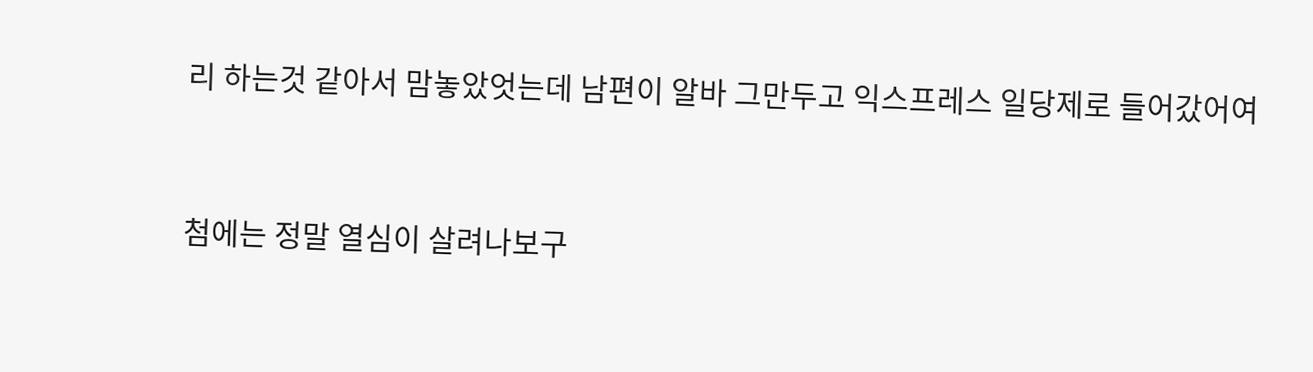리 하는것 같아서 맘놓았엇는데 남편이 알바 그만두고 익스프레스 일당제로 들어갔어여



첨에는 정말 열심이 살려나보구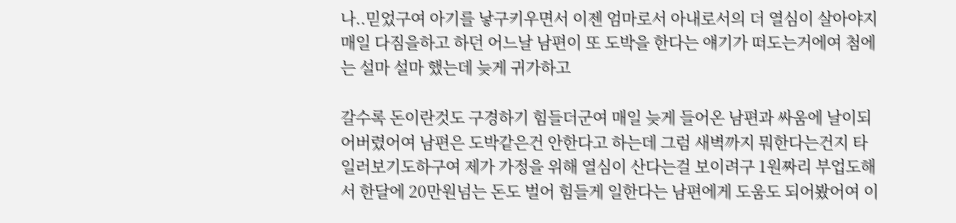나..믿었구여 아기를 낳구키우면서 이젠 엄마로서 아내로서의 더 열심이 살아야지 매일 다짐을하고 하던 어느날 남편이 또 도박을 한다는 얘기가 떠도는거에여 첨에는 설마 설마 했는데 늦게 귀가하고

갈수록 돈이란것도 구경하기 힘들더군여 매일 늦게 들어온 남편과 싸움에 날이되어버렸어여 남편은 도박같은건 안한다고 하는데 그럼 새벽까지 뭐한다는건지 타일러보기도하구여 제가 가정을 위해 열심이 산다는걸 보이려구 1원짜리 부업도해서 한달에 20만원넘는 돈도 벌어 힘들게 일한다는 남편에게 도움도 되어봤어여 이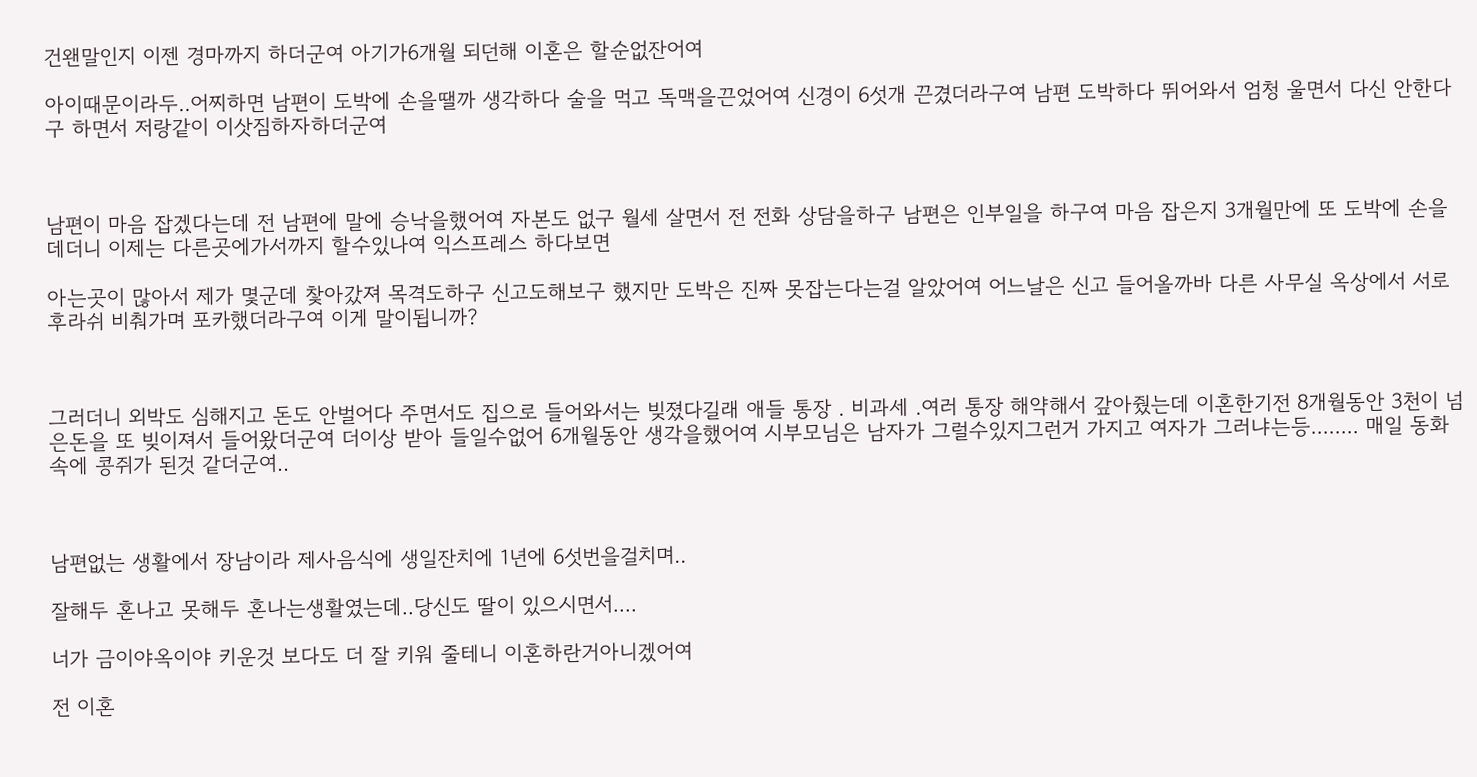건왠말인지 이젠 경마까지 하더군여 아기가6개월 되던해 이혼은 할순없잔어여

아이때문이라두..어찌하면 남편이 도박에 손을땔까 생각하다 술을 먹고 독맥을끈었어여 신경이 6섯개 끈겼더라구여 남편 도박하다 뛰어와서 엄청 울면서 다신 안한다구 하면서 저랑같이 이삿짐하자하더군여



남편이 마음 잡겠다는데 전 남편에 말에 승낙을했어여 자본도 없구 월세 살면서 전 전화 상담을하구 남편은 인부일을 하구여 마음 잡은지 3개월만에 또 도박에 손을데더니 이제는 다른곳에가서까지 할수있나여 익스프레스 하다보면

아는곳이 많아서 제가 몇군데 찿아갔져 목격도하구 신고도해보구 했지만 도박은 진짜 못잡는다는걸 알았어여 어느날은 신고 들어올까바 다른 사무실 옥상에서 서로 후라쉬 비춰가며 포카했더라구여 이게 말이됩니까?



그러더니 외박도 심해지고 돈도 안벌어다 주면서도 집으로 들어와서는 빚졌다길래 애들 통장 . 비과세 .여러 통장 해약해서 갚아줬는데 이혼한기전 8개월동안 3천이 넘은돈을 또 빚이져서 들어왔더군여 더이상 받아 들일수없어 6개월동안 생각을했어여 시부모님은 남자가 그럴수있지그런거 가지고 여자가 그러냐는등........ 매일 동화속에 콩쥐가 된것 같더군여..



남편없는 생활에서 장남이라 제사음식에 생일잔치에 1년에 6섯번을걸치며..

잘해두 혼나고 못해두 혼나는생활였는데..당신도 딸이 있으시면서....

너가 금이야옥이야 키운것 보다도 더 잘 키워 줄테니 이혼하란거아니겠어여

전 이혼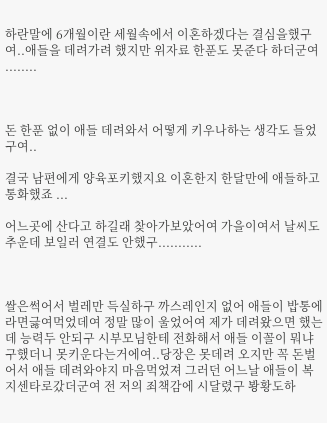하란말에 6개월이란 세월속에서 이혼하겠다는 결심을했구여..애들을 데려가려 했지만 위자료 한푼도 못준다 하더군여 ........



돈 한푼 없이 애들 데려와서 어떻게 키우나하는 생각도 들었구여..

결국 남편에게 양육포키했지요 이혼한지 한달만에 애들하고 통화했죠 ...

어느곳에 산다고 하길래 찾아가보았어여 가을이여서 날씨도 추운데 보일러 연결도 안했구...........



쌀은썩어서 벌레만 득실하구 까스레인지 없어 애들이 밥통에 라면긇여먹었데여 정말 많이 울었어여 제가 데려왔으면 했는데 능력두 안되구 시부모님한테 전화해서 애들 이꼴이 뭐냐구했더니 못키운다는거에여..당장은 못데려 오지만 꼭 돈벌어서 애들 데려와야지 마음먹었져 그러던 어느날 애들이 복지센타로갔더군여 전 저의 죄책감에 시달렸구 봥황도하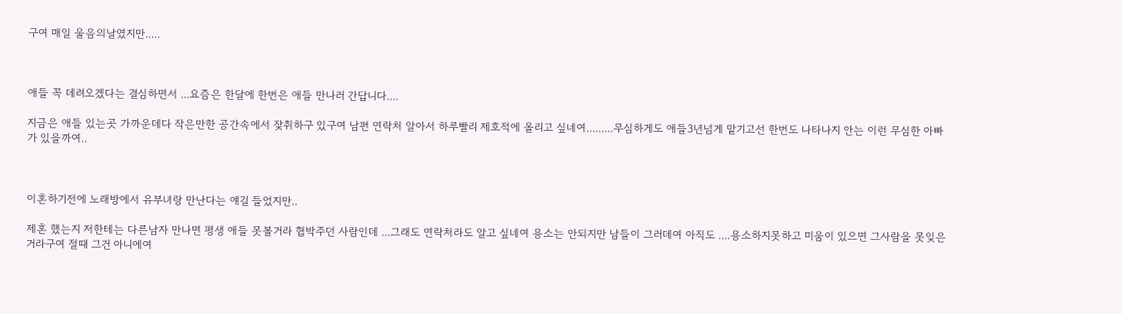구여 매일 울음의날였지만.....



애들 꼭 데려오겠다는 결심하면서 ...요즘은 한달에 한번은 애들 만나러 간답니다....

지금은 애들 있는곳 가까운데다 작은만한 공간속에서 잦취하구 있구여 남편 연락처 알아서 하루빨리 제호적에 올리고 싶네여.........무심하게도 애들3년넘게 맡기고선 한번도 나타나지 안는 이런 무심한 아빠가 있을까여..



이혼하기전에 노래방에서 유부녀랑 만난다는 얘길 들었지만..

제혼 했는지 저한테는 다른남자 만나면 평생 애들 못볼거라 협박주던 사람인데 ...그래도 연락처라도 알고 싶네여 용소는 안되지만 남들이 그러데여 아직도 ....용소하지못하고 미움이 있으면 그사람을 못잊은거라구여 절때 그건 아니에여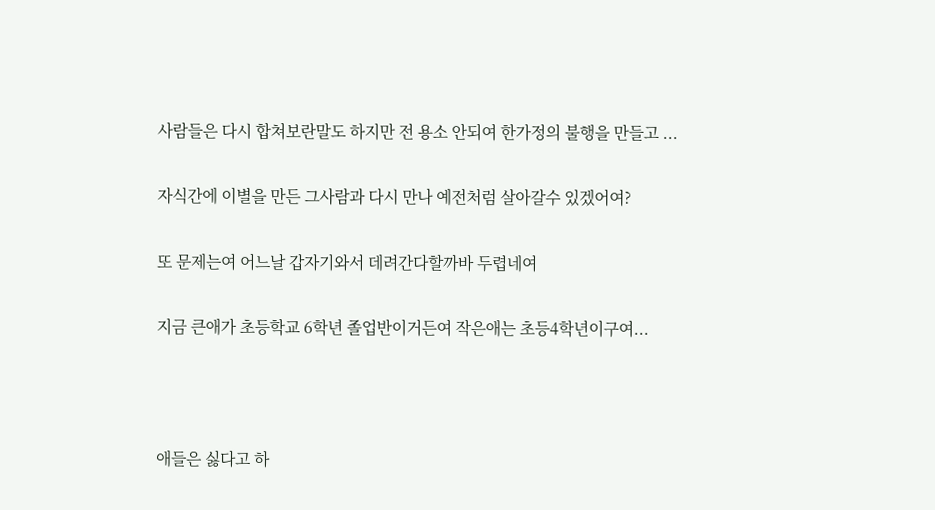사람들은 다시 합쳐보란말도 하지만 전 용소 안되여 한가정의 불행을 만들고 ...

자식간에 이별을 만든 그사람과 다시 만나 예전처럼 살아갈수 있겠어여?

또 문제는여 어느날 갑자기와서 데려간다할까바 두렵네여

지금 큰애가 초등학교 6학년 졸업반이거든여 작은애는 초등4학년이구여...



애들은 싫다고 하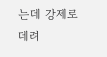는데 강제로 데려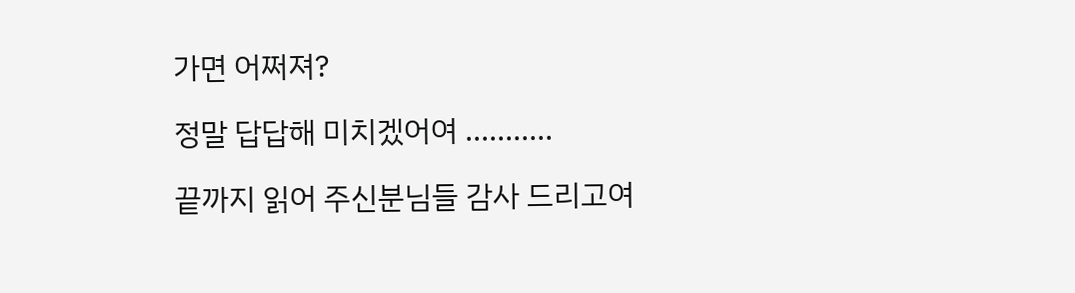가면 어쩌져?

정말 답답해 미치겠어여 ...........

끝까지 읽어 주신분님들 감사 드리고여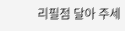리필점 달아 주세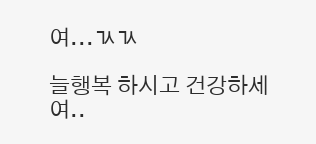여...ㄳㄳ

늘행복 하시고 건강하세여..